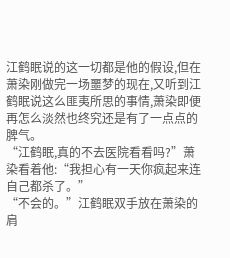江鹤眠说的这一切都是他的假设,但在萧染刚做完一场噩梦的现在,又听到江鹤眠说这么匪夷所思的事情,萧染即便再怎么淡然也终究还是有了一点点的脾气。
“江鹤眠,真的不去医院看看吗?”萧染看着他:“我担心有一天你疯起来连自己都杀了。”
“不会的。”江鹤眠双手放在萧染的肩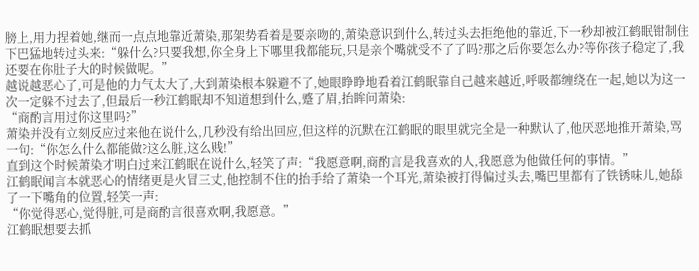膀上,用力捏着她,继而一点点地靠近萧染,那架势看着是要亲吻的,萧染意识到什么,转过头去拒绝他的靠近,下一秒却被江鹤眠钳制住下巴猛地转过头来:“躲什么?只要我想,你全身上下哪里我都能玩,只是亲个嘴就受不了了吗?那之后你要怎么办?等你孩子稳定了,我还要在你肚子大的时候做呢。”
越说越恶心了,可是他的力气太大了,大到萧染根本躲避不了,她眼睁睁地看着江鹤眠靠自己越来越近,呼吸都缠绕在一起,她以为这一次一定躲不过去了,但最后一秒江鹤眠却不知道想到什么,蹙了眉,抬眸问萧染:
“商酌言用过你这里吗?”
萧染并没有立刻反应过来他在说什么,几秒没有给出回应,但这样的沉默在江鹤眠的眼里就完全是一种默认了,他厌恶地推开萧染,骂一句:“你怎么什么都能做?这么脏,这么贱!”
直到这个时候萧染才明白过来江鹤眠在说什么,轻笑了声:“我愿意啊,商酌言是我喜欢的人,我愿意为他做任何的事情。”
江鹤眠闻言本就恶心的情绪更是火冒三丈,他控制不住的抬手给了萧染一个耳光,萧染被打得偏过头去,嘴巴里都有了铁锈味儿,她舔了一下嘴角的位置,轻笑一声:
“你觉得恶心,觉得脏,可是商酌言很喜欢啊,我愿意。”
江鹤眠想要去抓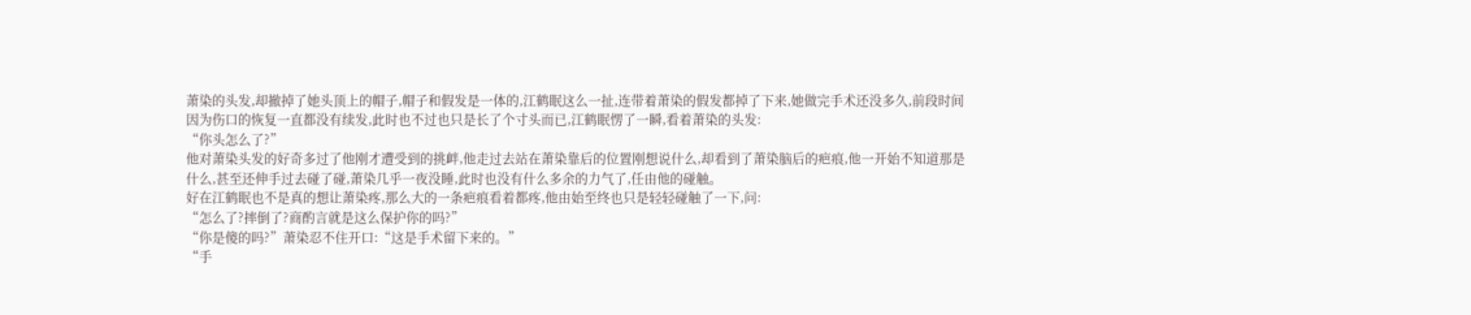萧染的头发,却撤掉了她头顶上的帽子,帽子和假发是一体的,江鹤眠这么一扯,连带着萧染的假发都掉了下来,她做完手术还没多久,前段时间因为伤口的恢复一直都没有续发,此时也不过也只是长了个寸头而已,江鹤眠愣了一瞬,看着萧染的头发:
“你头怎么了?”
他对萧染头发的好奇多过了他刚才遭受到的挑衅,他走过去站在萧染靠后的位置刚想说什么,却看到了萧染脑后的疤痕,他一开始不知道那是什么,甚至还伸手过去碰了碰,萧染几乎一夜没睡,此时也没有什么多余的力气了,任由他的碰触。
好在江鹤眠也不是真的想让萧染疼,那么大的一条疤痕看着都疼,他由始至终也只是轻轻碰触了一下,问:
“怎么了?摔倒了?商酌言就是这么保护你的吗?”
“你是傻的吗?”萧染忍不住开口:“这是手术留下来的。”
“手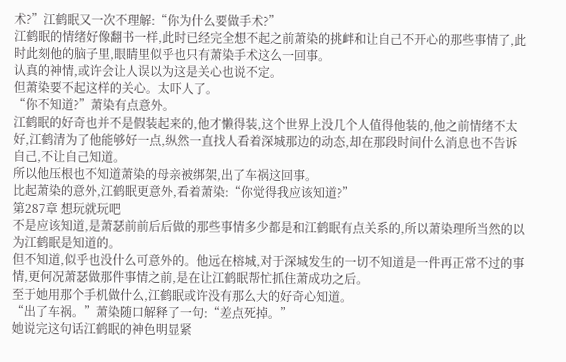术?”江鹤眠又一次不理解:“你为什么要做手术?”
江鹤眠的情绪好像翻书一样,此时已经完全想不起之前萧染的挑衅和让自己不开心的那些事情了,此时此刻他的脑子里,眼睛里似乎也只有萧染手术这么一回事。
认真的神情,或许会让人误以为这是关心也说不定。
但萧染要不起这样的关心。太吓人了。
“你不知道?”萧染有点意外。
江鹤眠的好奇也并不是假装起来的,他才懒得装,这个世界上没几个人值得他装的,他之前情绪不太好,江鹤清为了他能够好一点,纵然一直找人看着深城那边的动态,却在那段时间什么消息也不告诉自己,不让自己知道。
所以他压根也不知道萧染的母亲被绑架,出了车祸这回事。
比起萧染的意外,江鹤眠更意外,看着萧染:“你觉得我应该知道?”
第287章 想玩就玩吧
不是应该知道,是萧瑟前前后后做的那些事情多少都是和江鹤眠有点关系的,所以萧染理所当然的以为江鹤眠是知道的。
但不知道,似乎也没什么可意外的。他远在榕城,对于深城发生的一切不知道是一件再正常不过的事情,更何况萧瑟做那件事情之前,是在让江鹤眠帮忙抓住萧成功之后。
至于她用那个手机做什么,江鹤眠或许没有那么大的好奇心知道。
“出了车祸。”萧染随口解释了一句:“差点死掉。”
她说完这句话江鹤眠的神色明显紧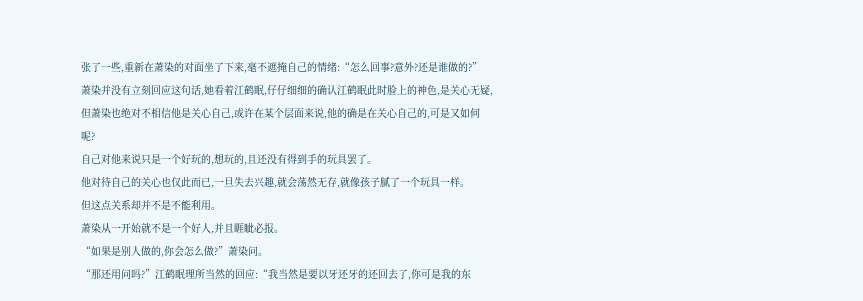张了一些,重新在萧染的对面坐了下来,毫不遮掩自己的情绪:“怎么回事?意外?还是谁做的?”
萧染并没有立刻回应这句话,她看着江鹤眠,仔仔细细的确认江鹤眠此时脸上的神色,是关心无疑,但萧染也绝对不相信他是关心自己,或许在某个层面来说,他的确是在关心自己的,可是又如何呢?
自己对他来说只是一个好玩的,想玩的,且还没有得到手的玩具罢了。
他对待自己的关心也仅此而已,一旦失去兴趣,就会荡然无存,就像孩子腻了一个玩具一样。
但这点关系却并不是不能利用。
萧染从一开始就不是一个好人,并且睚眦必报。
“如果是别人做的,你会怎么做?”萧染问。
“那还用问吗?”江鹤眠理所当然的回应:“我当然是要以牙还牙的还回去了,你可是我的东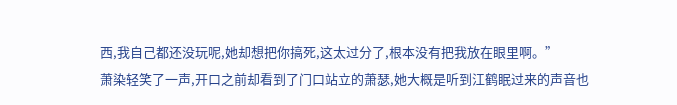西,我自己都还没玩呢,她却想把你搞死,这太过分了,根本没有把我放在眼里啊。”
萧染轻笑了一声,开口之前却看到了门口站立的萧瑟,她大概是听到江鹤眠过来的声音也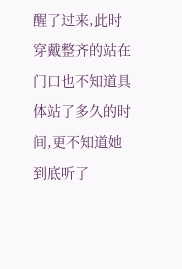醒了过来,此时穿戴整齐的站在门口也不知道具体站了多久的时间,更不知道她到底听了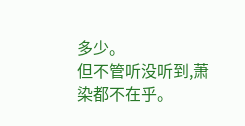多少。
但不管听没听到,萧染都不在乎。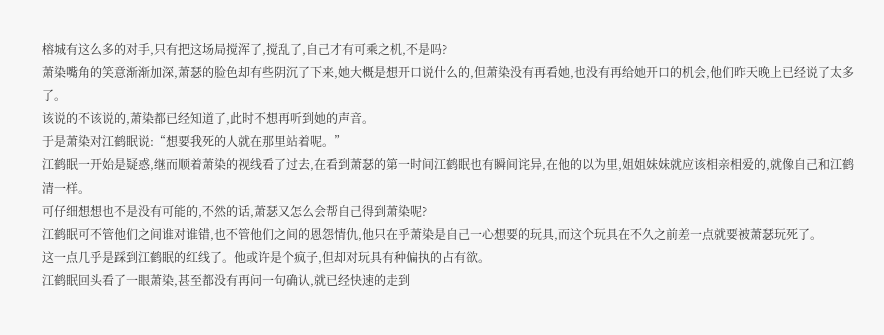榕城有这么多的对手,只有把这场局搅浑了,搅乱了,自己才有可乘之机,不是吗?
萧染嘴角的笑意渐渐加深,萧瑟的脸色却有些阴沉了下来,她大概是想开口说什么的,但萧染没有再看她,也没有再给她开口的机会,他们昨天晚上已经说了太多了。
该说的不该说的,萧染都已经知道了,此时不想再听到她的声音。
于是萧染对江鹤眠说:“想要我死的人就在那里站着呢。”
江鹤眠一开始是疑惑,继而顺着萧染的视线看了过去,在看到萧瑟的第一时间江鹤眠也有瞬间诧异,在他的以为里,姐姐妹妹就应该相亲相爱的,就像自己和江鹤清一样。
可仔细想想也不是没有可能的,不然的话,萧瑟又怎么会帮自己得到萧染呢?
江鹤眠可不管他们之间谁对谁错,也不管他们之间的恩怨情仇,他只在乎萧染是自己一心想要的玩具,而这个玩具在不久之前差一点就要被萧瑟玩死了。
这一点几乎是踩到江鹤眠的红线了。他或许是个疯子,但却对玩具有种偏执的占有欲。
江鹤眠回头看了一眼萧染,甚至都没有再问一句确认,就已经快速的走到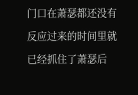门口在萧瑟都还没有反应过来的时间里就已经抓住了萧瑟后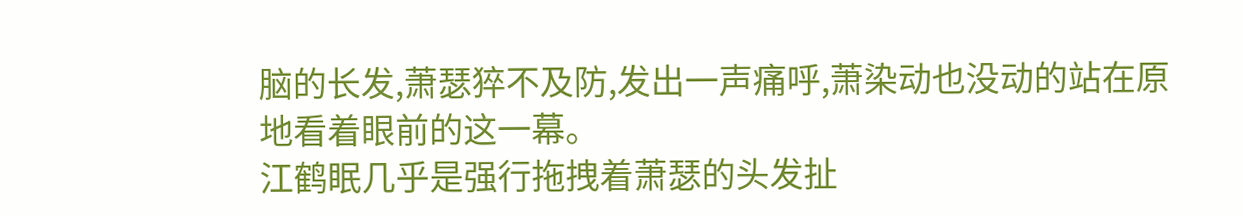脑的长发,萧瑟猝不及防,发出一声痛呼,萧染动也没动的站在原地看着眼前的这一幕。
江鹤眠几乎是强行拖拽着萧瑟的头发扯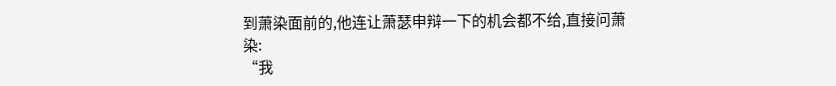到萧染面前的,他连让萧瑟申辩一下的机会都不给,直接问萧染:
“我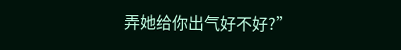弄她给你出气好不好?”